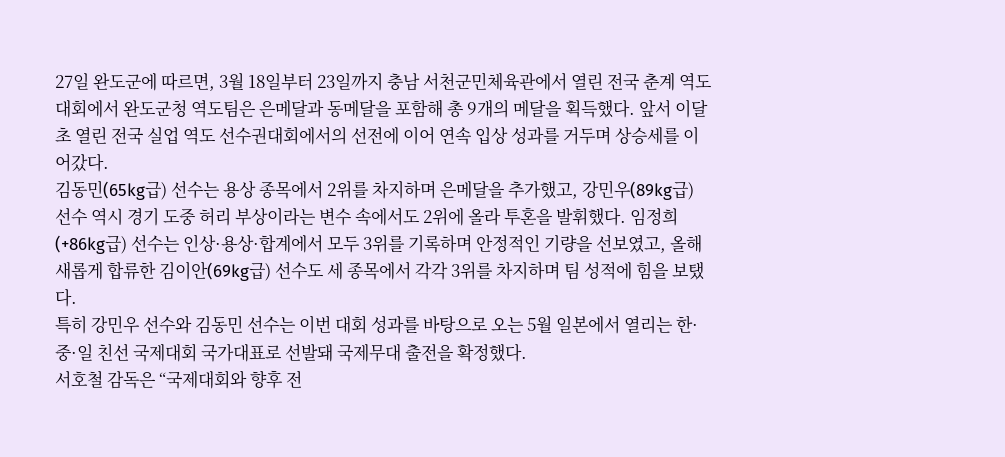27일 완도군에 따르면, 3월 18일부터 23일까지 충남 서천군민체육관에서 열린 전국 춘계 역도대회에서 완도군청 역도팀은 은메달과 동메달을 포함해 총 9개의 메달을 획득했다. 앞서 이달 초 열린 전국 실업 역도 선수권대회에서의 선전에 이어 연속 입상 성과를 거두며 상승세를 이어갔다.
김동민(65kg급) 선수는 용상 종목에서 2위를 차지하며 은메달을 추가했고, 강민우(89kg급) 선수 역시 경기 도중 허리 부상이라는 변수 속에서도 2위에 올라 투혼을 발휘했다. 임정희(+86kg급) 선수는 인상·용상·합계에서 모두 3위를 기록하며 안정적인 기량을 선보였고, 올해 새롭게 합류한 김이안(69kg급) 선수도 세 종목에서 각각 3위를 차지하며 팀 성적에 힘을 보탰다.
특히 강민우 선수와 김동민 선수는 이번 대회 성과를 바탕으로 오는 5월 일본에서 열리는 한·중·일 친선 국제대회 국가대표로 선발돼 국제무대 출전을 확정했다.
서호철 감독은 “국제대회와 향후 전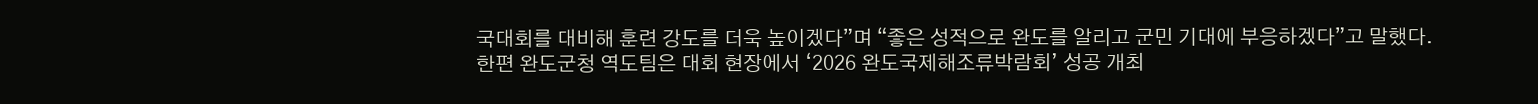국대회를 대비해 훈련 강도를 더욱 높이겠다”며 “좋은 성적으로 완도를 알리고 군민 기대에 부응하겠다”고 말했다.
한편 완도군청 역도팀은 대회 현장에서 ‘2026 완도국제해조류박람회’ 성공 개최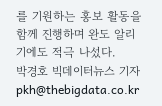를 기원하는 홍보 활동을 함께 진행하며 완도 알리기에도 적극 나섰다.
박경호 빅데이터뉴스 기자 pkh@thebigdata.co.kr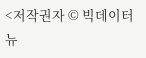<저작권자 © 빅데이터뉴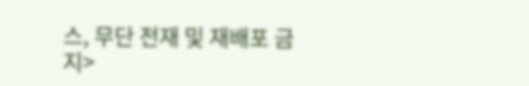스, 무단 전재 및 재배포 금지>